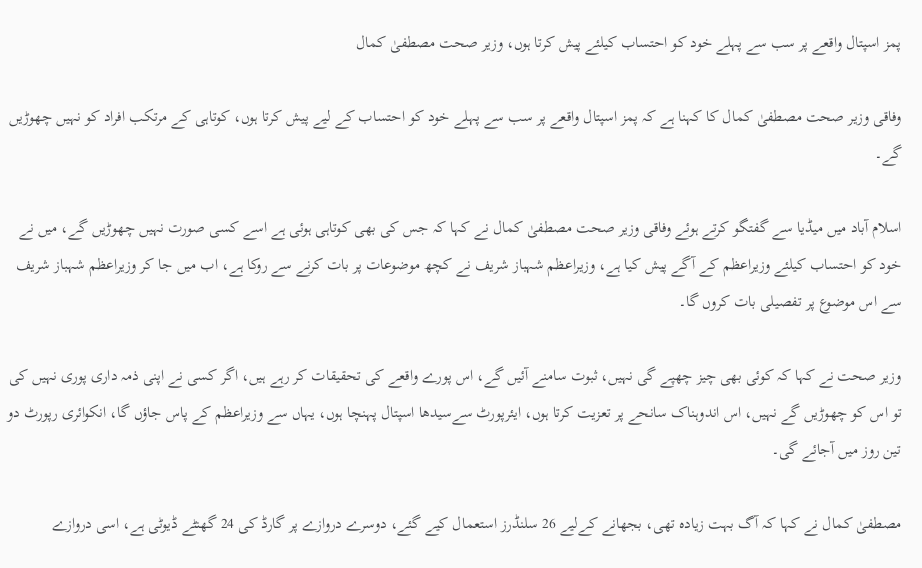پمز اسپتال واقعے پر سب سے پہلے خود کو احتساب کیلئے پیش کرتا ہوں، وزیر صحت مصطفیٰ کمال

وفاقی وزیر صحت مصطفیٰ کمال کا کہنا ہے کہ پمز اسپتال واقعے پر سب سے پہلے خود کو احتساب کے لیے پیش کرتا ہوں، کوتاہی کے مرتکب افراد کو نہیں چھوڑیں گے۔

اسلام آباد میں میڈیا سے گفتگو کرتے ہوئے وفاقی وزیر صحت مصطفیٰ کمال نے کہا کہ جس کی بھی کوتاہی ہوئی ہے اسے کسی صورت نہیں چھوڑیں گے، میں نے خود کو احتساب کیلئے وزیراعظم کے آگے پیش کیا ہے، وزیراعظم شہباز شریف نے کچھ موضوعات پر بات کرنے سے روکا ہے، اب میں جا کر وزیراعظم شہباز شریف سے اس موضوع پر تفصیلی بات کروں گا۔

وزیر صحت نے کہا کہ کوئی بھی چیز چھپے گی نہیں، ثبوت سامنے آئیں گے، اس پورے واقعے کی تحقیقات کر رہے ہیں، اگر کسی نے اپنی ذمہ داری پوری نہیں کی تو اس کو چھوڑیں گے نہیں، اس اندوہناک سانحے پر تعزیت کرتا ہوں، ایئرپورٹ سےسیدھا اسپتال پہنچا ہوں، یہاں سے وزیراعظم کے پاس جاؤں گا، انکوائری رپورٹ دو تین روز میں آجائے گی۔

مصطفیٰ کمال نے کہا کہ آگ بہت زیادہ تھی، بجھانے کےلیے 26 سلنڈرز استعمال کیے گئے، دوسرے دروازے پر گارڈ کی 24 گھنٹے ڈیوٹی ہے، اسی دروازے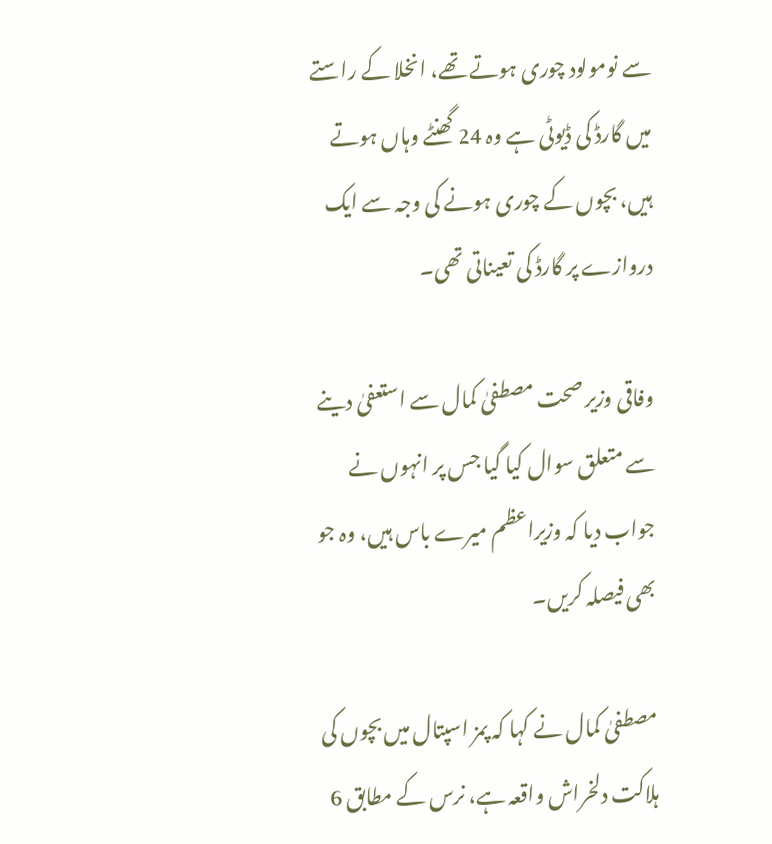سے نومولود چوری ہوتے تھے، انخلا کے راستے میں گارڈ کی ڈیوٹی ہے وہ 24 گھنٹے وہاں ہوتے ہیں، بچوں کے چوری ہونے کی وجہ سے ایک دروازے پر گارڈ کی تعیناتی تھی۔

وفاقی وزیر صحت مصطفیٰ کمال سے استعفیٰ دینے سے متعلق سوال کیا گیا جس پر انہوں نے جواب دیا کہ وزیراعظم میرے باس ہیں، وہ جو بھی فیصلہ کریں۔

مصطفیٰ کمال نے کہا کہ پمز اسپتال میں بچوں کی ہلاکت دلخراش واقعہ ہے، نرس کے مطابق 6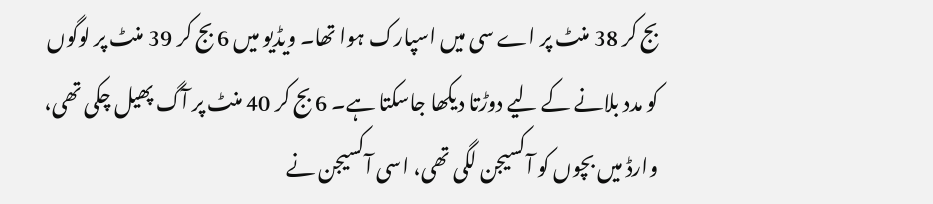بج کر 38 منٹ پر اے سی میں اسپارک ہوا تھا۔ ویڈیو میں 6 بج کر 39 منٹ پر لوگوں کو مدد بلانے کے لیے دوڑتا دیکھا جاسکتا ہے۔ 6 بج کر 40 منٹ پر آگ پھیل چکی تھی، وارڈ میں بچوں کو آکسیجن لگی تھی، اسی آکسیجن نے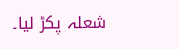شعلہ پکڑ لیا۔